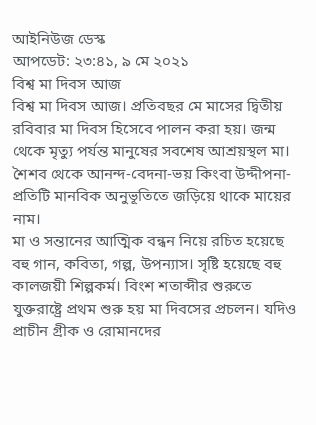আইনিউজ ডেস্ক
আপডেট: ২৩:৪১, ৯ মে ২০২১
বিশ্ব মা দিবস আজ
বিশ্ব মা দিবস আজ। প্রতিবছর মে মাসের দ্বিতীয় রবিবার মা দিবস হিসেবে পালন করা হয়। জন্ম থেকে মৃত্যু পর্যন্ত মানুষের সবশেষ আশ্রয়স্থল মা। শৈশব থেকে আনন্দ-বেদনা-ভয় কিংবা উদ্দীপনা- প্রতিটি মানবিক অনুভূতিতে জড়িয়ে থাকে মায়ের নাম।
মা ও সন্তানের আত্মিক বন্ধন নিয়ে রচিত হয়েছে বহু গান, কবিতা, গল্প, উপন্যাস। সৃষ্টি হয়েছে বহু কালজয়ী শিল্পকর্ম। বিংশ শতাব্দীর শুরুতে যুক্তরাষ্ট্রে প্রথম শুরু হয় মা দিবসের প্রচলন। যদিও প্রাচীন গ্রীক ও রোমানদের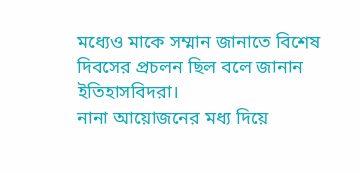মধ্যেও মাকে সম্মান জানাতে বিশেষ দিবসের প্রচলন ছিল বলে জানান ইতিহাসবিদরা।
নানা আয়োজনের মধ্য দিয়ে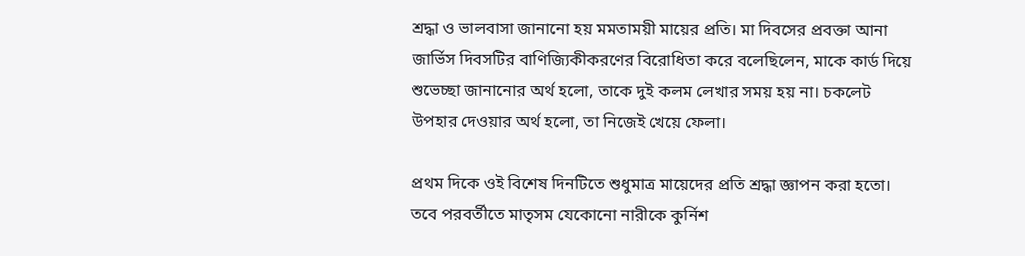শ্রদ্ধা ও ভালবাসা জানানো হয় মমতাময়ী মায়ের প্রতি। মা দিবসের প্রবক্তা আনা জার্ভিস দিবসটির বাণিজ্যিকীকরণের বিরোধিতা করে বলেছিলেন, মাকে কার্ড দিয়ে শুভেচ্ছা জানানোর অর্থ হলো, তাকে দুই কলম লেখার সময় হয় না। চকলেট উপহার দেওয়ার অর্থ হলো, তা নিজেই খেয়ে ফেলা।

প্রথম দিকে ওই বিশেষ দিনটিতে শুধুমাত্র মায়েদের প্রতি শ্রদ্ধা জ্ঞাপন করা হতো। তবে পরবর্তীতে মাতৃসম যেকোনো নারীকে কুর্নিশ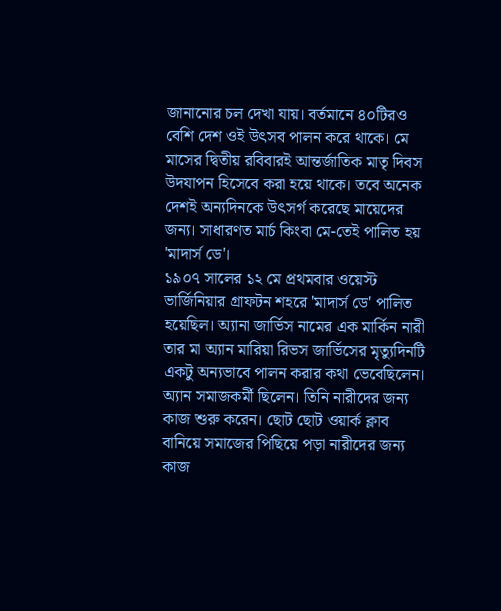জানানোর চল দেখা যায়। বর্তমানে ৪০টিরও বেশি দেশ ওই উৎসব পালন করে থাকে। মে মাসের দ্বিতীয় রবিবারই আন্তর্জাতিক মাতৃ দিবস উদযাপন হিসেবে করা হয়ে থাকে। তবে অনেক দেশই অন্যদিনকে উৎসর্গ করেছে মায়েদের জন্য। সাধারণত মার্চ কিংবা মে-তেই পালিত হয় 'মাদার্স ডে'।
১৯০৭ সালের ১২ মে প্রথমবার ওয়েস্ট ভার্জিনিয়ার গ্রাফটন শহরে 'মাদার্স ডে' পালিত হয়েছিল। অ্যানা জার্ভিস নামের এক মার্কিন নারী তার মা অ্যান মারিয়া রিভস জার্ভিসের মৃত্যুদিনটি একটু অন্যভাবে পালন করার কথা ভেবেছিলেন। অ্যান সমাজকর্মী ছিলেন। তিনি নারীদের জন্য কাজ শুরু করেন। ছোট ছোট ওয়ার্ক ক্লাব বানিয়ে সমাজের পিছিয়ে পড়া নারীদের জন্য কাজ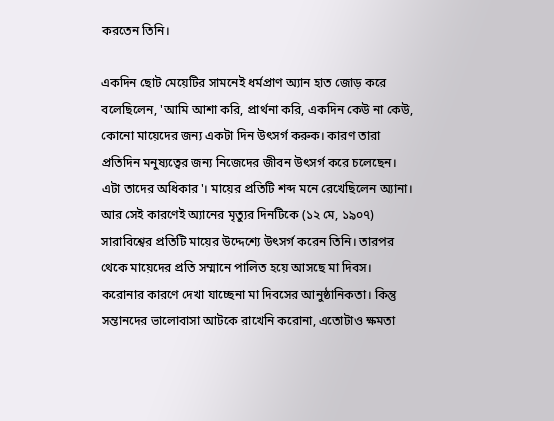করতেন তিনি।

একদিন ছোট মেয়েটির সামনেই ধর্মপ্রাণ অ্যান হাত জোড় করে বলেছিলেন, 'আমি আশা করি, প্রার্থনা করি, একদিন কেউ না কেউ, কোনো মায়েদের জন্য একটা দিন উৎসর্গ করুক। কারণ তারা প্রতিদিন মনুষ্যত্বের জন্য নিজেদের জীবন উৎসর্গ করে চলেছেন। এটা তাদের অধিকার'। মায়ের প্রতিটি শব্দ মনে রেখেছিলেন অ্যানা। আর সেই কারণেই অ্যানের মৃত্যুর দিনটিকে (১২ মে, ১৯০৭) সারাবিশ্বের প্রতিটি মায়ের উদ্দেশ্যে উৎসর্গ করেন তিনি। তারপর থেকে মায়েদের প্রতি সম্মানে পালিত হয়ে আসছে মা দিবস।
করোনার কারণে দেখা যাচ্ছেনা মা দিবসের আনুষ্ঠানিকতা। কিন্তু সন্তানদের ভালোবাসা আটকে রাখেনি করোনা, এতোটাও ক্ষমতা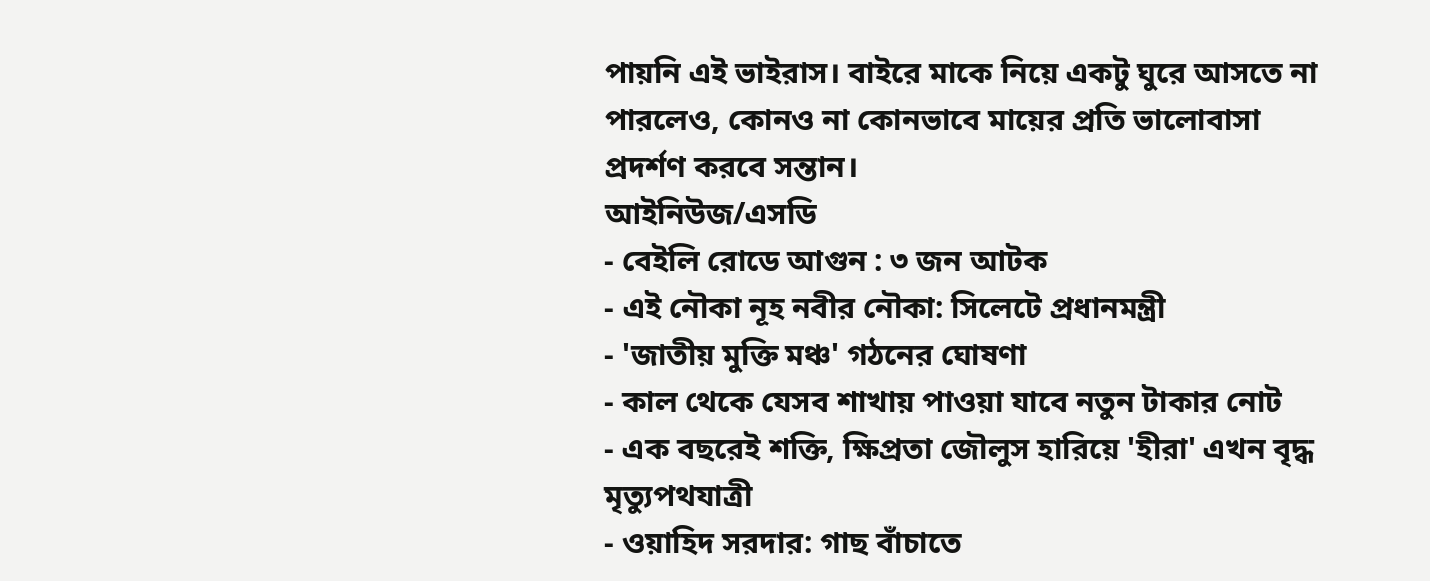পায়নি এই ভাইরাস। বাইরে মাকে নিয়ে একটু ঘুরে আসতে না পারলেও, কোনও না কোনভাবে মায়ের প্রতি ভালোবাসা প্রদর্শণ করবে সন্তান।
আইনিউজ/এসডি
- বেইলি রোডে আগুন : ৩ জন আটক
- এই নৌকা নূহ নবীর নৌকা: সিলেটে প্রধানমন্ত্রী
- 'জাতীয় মুক্তি মঞ্চ' গঠনের ঘোষণা
- কাল থেকে যেসব শাখায় পাওয়া যাবে নতুন টাকার নোট
- এক বছরেই শক্তি, ক্ষিপ্রতা জৌলুস হারিয়ে 'হীরা' এখন বৃদ্ধ মৃত্যুপথযাত্রী
- ওয়াহিদ সরদার: গাছ বাঁচাতে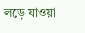লড়ে যাওয়া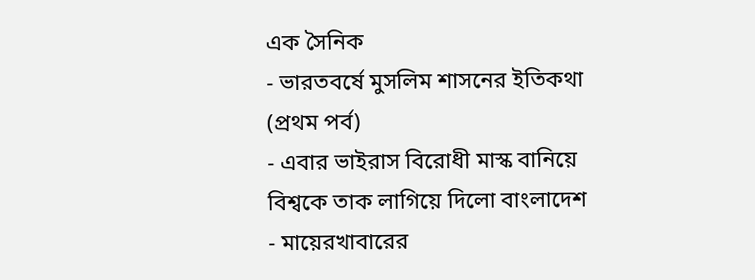এক সৈনিক
- ভারতবর্ষে মুসলিম শাসনের ইতিকথা (প্রথম পর্ব)
- এবার ভাইরাস বিরোধী মাস্ক বানিয়ে বিশ্বকে তাক লাগিয়ে দিলো বাংলাদেশ
- মায়েরখাবারের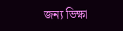জন্য ভিক্ষা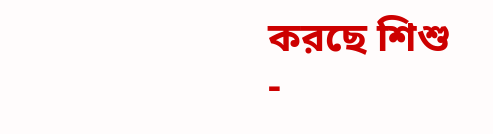করছে শিশু
-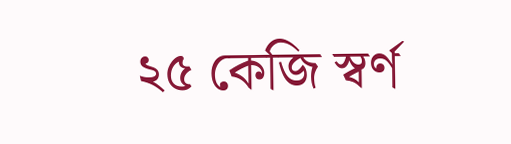২৫ কেজি স্বর্ণ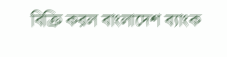বিক্রি করল বাংলাদেশ ব্যাংক